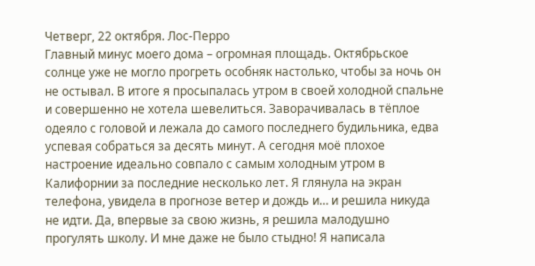Четверг, 22 октября. Лос-Перро
Главный минус моего дома – огромная площадь. Октябрьское солнце уже не могло прогреть особняк настолько, чтобы за ночь он не остывал. В итоге я просыпалась утром в своей холодной спальне и совершенно не хотела шевелиться. Заворачивалась в тёплое одеяло с головой и лежала до самого последнего будильника, едва успевая собраться за десять минут. А сегодня моё плохое настроение идеально совпало с самым холодным утром в Калифорнии за последние несколько лет. Я глянула на экран телефона, увидела в прогнозе ветер и дождь и… и решила никуда не идти. Да, впервые за свою жизнь, я решила малодушно прогулять школу. И мне даже не было стыдно! Я написала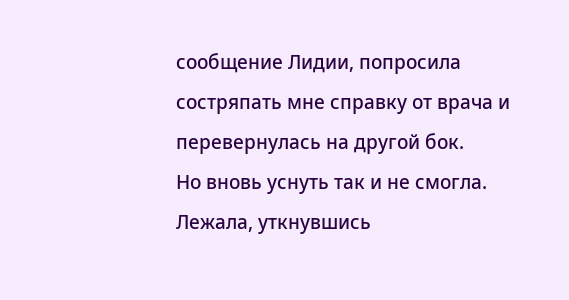сообщение Лидии, попросила состряпать мне справку от врача и перевернулась на другой бок.
Но вновь уснуть так и не смогла. Лежала, уткнувшись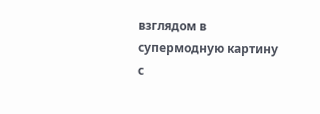взглядом в супермодную картину с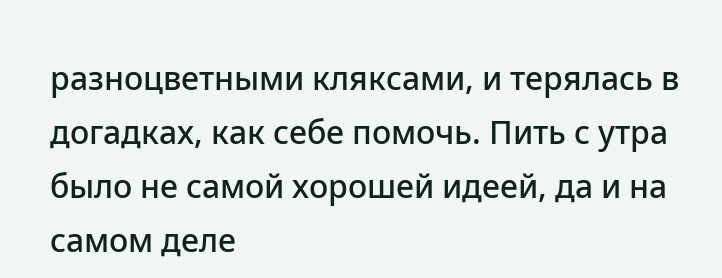разноцветными кляксами, и терялась в догадках, как себе помочь. Пить с утра было не самой хорошей идеей, да и на самом деле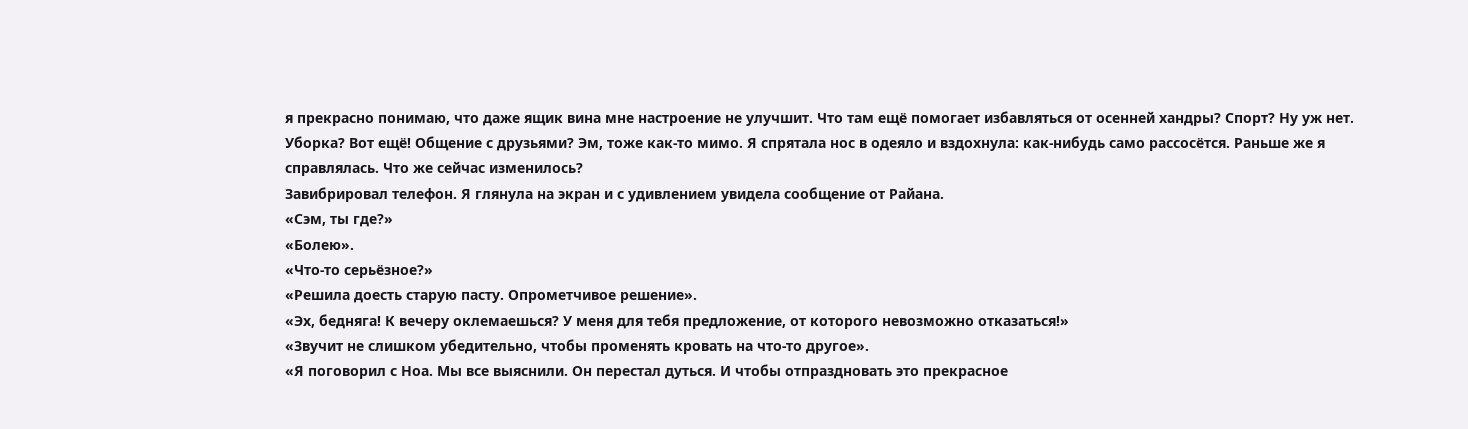я прекрасно понимаю, что даже ящик вина мне настроение не улучшит. Что там ещё помогает избавляться от осенней хандры? Спорт? Ну уж нет. Уборка? Вот ещё! Общение с друзьями? Эм, тоже как-то мимо. Я спрятала нос в одеяло и вздохнула: как-нибудь само рассосётся. Раньше же я справлялась. Что же сейчас изменилось?
Завибрировал телефон. Я глянула на экран и с удивлением увидела сообщение от Райана.
«Сэм, ты где?»
«Болею».
«Что-то серьёзное?»
«Решила доесть старую пасту. Опрометчивое решение».
«Эх, бедняга! К вечеру оклемаешься? У меня для тебя предложение, от которого невозможно отказаться!»
«Звучит не слишком убедительно, чтобы променять кровать на что-то другое».
«Я поговорил с Ноа. Мы все выяснили. Он перестал дуться. И чтобы отпраздновать это прекрасное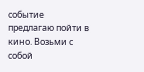событие предлагаю пойти в кино. Возьми с собой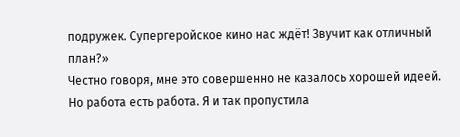подружек. Супергеройское кино нас ждёт! Звучит как отличный план?»
Честно говоря, мне это совершенно не казалось хорошей идеей. Но работа есть работа. Я и так пропустила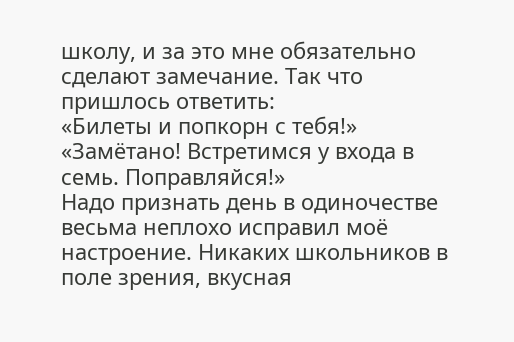школу, и за это мне обязательно сделают замечание. Так что пришлось ответить:
«Билеты и попкорн с тебя!»
«Замётано! Встретимся у входа в семь. Поправляйся!»
Надо признать день в одиночестве весьма неплохо исправил моё настроение. Никаких школьников в поле зрения, вкусная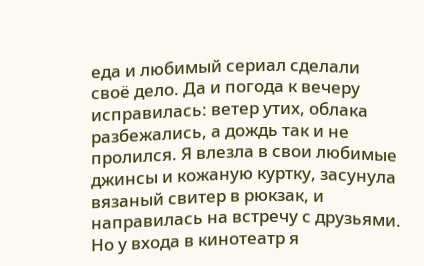еда и любимый сериал сделали своё дело. Да и погода к вечеру исправилась: ветер утих, облака разбежались, а дождь так и не пролился. Я влезла в свои любимые джинсы и кожаную куртку, засунула вязаный свитер в рюкзак, и направилась на встречу с друзьями.
Но у входа в кинотеатр я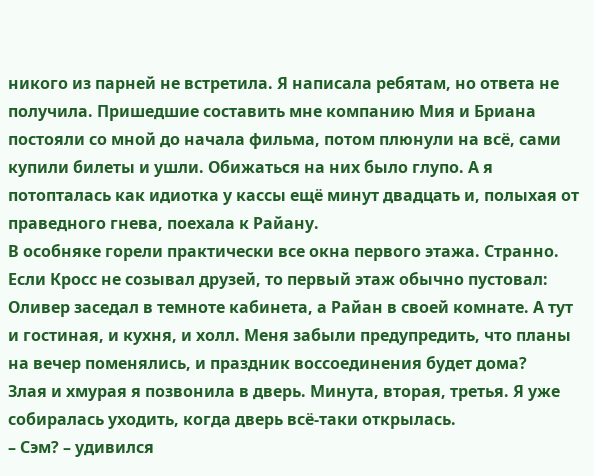никого из парней не встретила. Я написала ребятам, но ответа не получила. Пришедшие составить мне компанию Мия и Бриана постояли со мной до начала фильма, потом плюнули на всё, сами купили билеты и ушли. Обижаться на них было глупо. А я потопталась как идиотка у кассы ещё минут двадцать и, полыхая от праведного гнева, поехала к Райану.
В особняке горели практически все окна первого этажа. Странно. Если Кросс не созывал друзей, то первый этаж обычно пустовал: Оливер заседал в темноте кабинета, а Райан в своей комнате. А тут и гостиная, и кухня, и холл. Меня забыли предупредить, что планы на вечер поменялись, и праздник воссоединения будет дома?
Злая и хмурая я позвонила в дверь. Минута, вторая, третья. Я уже собиралась уходить, когда дверь всё-таки открылась.
– Сэм? – удивился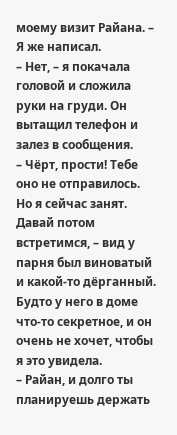моему визит Райана. – Я же написал.
– Нет, – я покачала головой и сложила руки на груди. Он вытащил телефон и залез в сообщения.
– Чёрт, прости! Тебе оно не отправилось. Но я сейчас занят. Давай потом встретимся, – вид у парня был виноватый и какой-то дёрганный. Будто у него в доме что-то секретное, и он очень не хочет, чтобы я это увидела.
– Райан, и долго ты планируешь держать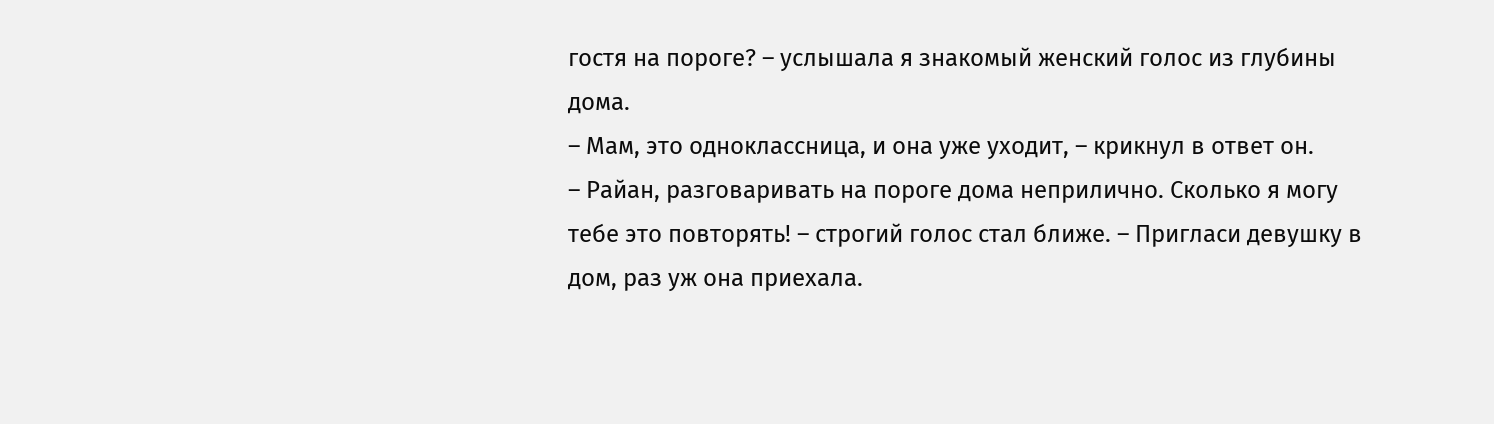гостя на пороге? – услышала я знакомый женский голос из глубины дома.
– Мам, это одноклассница, и она уже уходит, – крикнул в ответ он.
– Райан, разговаривать на пороге дома неприлично. Сколько я могу тебе это повторять! – строгий голос стал ближе. – Пригласи девушку в дом, раз уж она приехала.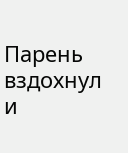Парень вздохнул и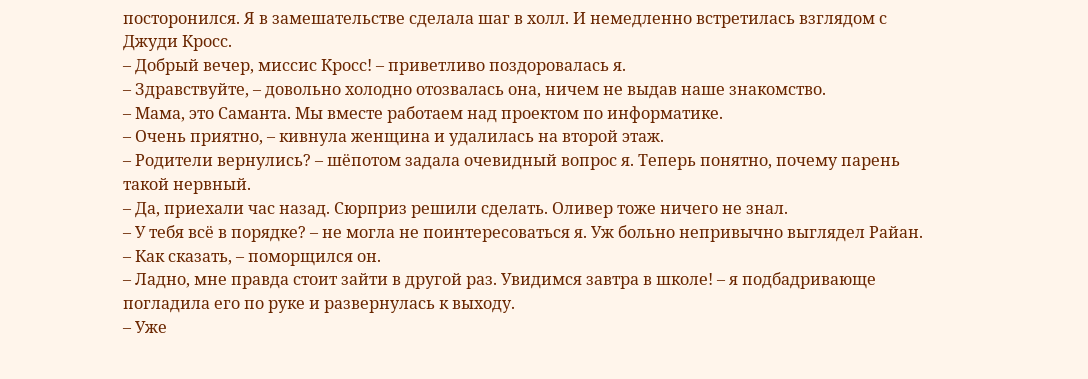посторонился. Я в замешательстве сделала шаг в холл. И немедленно встретилась взглядом с Джуди Кросс.
– Добрый вечер, миссис Кросс! – приветливо поздоровалась я.
– Здравствуйте, – довольно холодно отозвалась она, ничем не выдав наше знакомство.
– Мама, это Саманта. Мы вместе работаем над проектом по информатике.
– Очень приятно, – кивнула женщина и удалилась на второй этаж.
– Родители вернулись? – шёпотом задала очевидный вопрос я. Теперь понятно, почему парень такой нервный.
– Да, приехали час назад. Сюрприз решили сделать. Оливер тоже ничего не знал.
– У тебя всё в порядке? – не могла не поинтересоваться я. Уж больно непривычно выглядел Райан.
– Как сказать, – поморщился он.
– Ладно, мне правда стоит зайти в другой раз. Увидимся завтра в школе! – я подбадривающе погладила его по руке и развернулась к выходу.
– Уже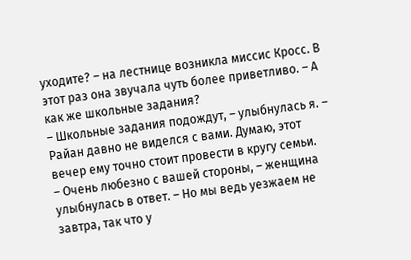уходите? – на лестнице возникла миссис Кросс. В этот раз она звучала чуть более приветливо. – А как же школьные задания?
– Школьные задания подождут, – улыбнулась я. – Райан давно не виделся с вами. Думаю, этот вечер ему точно стоит провести в кругу семьи.
– Очень любезно с вашей стороны, – женщина улыбнулась в ответ. – Но мы ведь уезжаем не завтра, так что у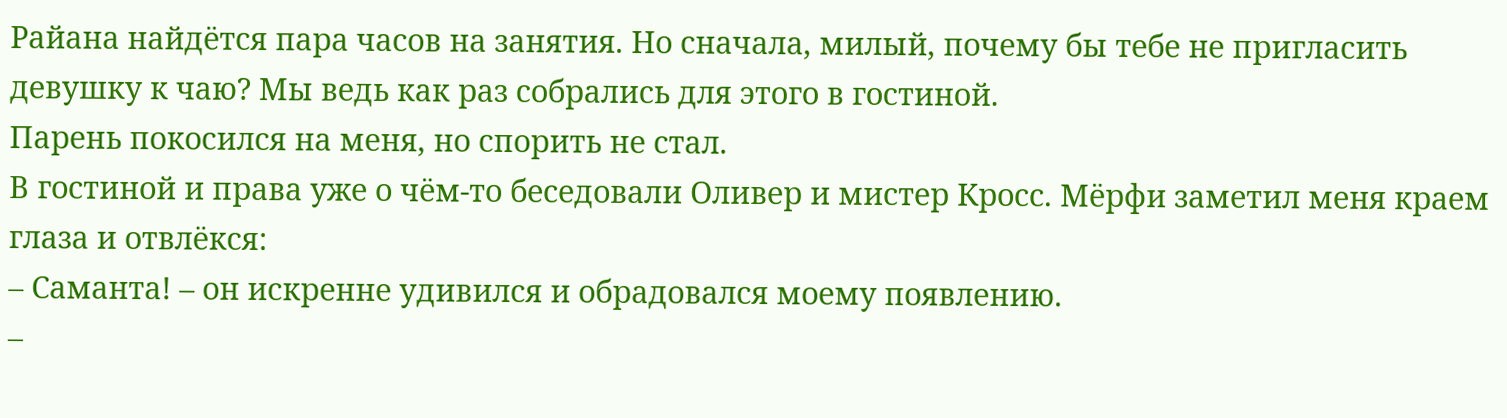Райана найдётся пара часов на занятия. Но сначала, милый, почему бы тебе не пригласить девушку к чаю? Мы ведь как раз собрались для этого в гостиной.
Парень покосился на меня, но спорить не стал.
В гостиной и права уже о чём-то беседовали Оливер и мистер Кросс. Мёрфи заметил меня краем глаза и отвлёкся:
– Саманта! – он искренне удивился и обрадовался моему появлению.
–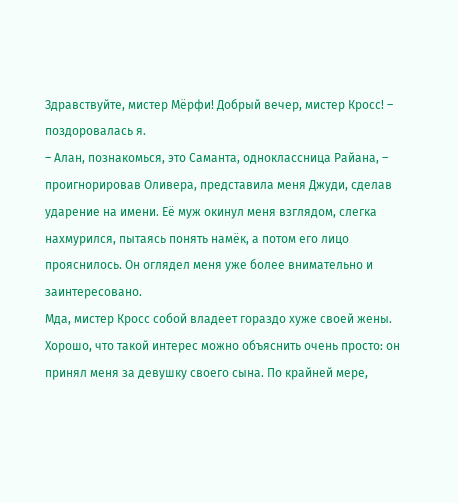Здравствуйте, мистер Мёрфи! Добрый вечер, мистер Кросс! – поздоровалась я.
– Алан, познакомься, это Саманта, одноклассница Райана, – проигнорировав Оливера, представила меня Джуди, сделав ударение на имени. Её муж окинул меня взглядом, слегка нахмурился, пытаясь понять намёк, а потом его лицо прояснилось. Он оглядел меня уже более внимательно и заинтересовано.
Мда, мистер Кросс собой владеет гораздо хуже своей жены. Хорошо, что такой интерес можно объяснить очень просто: он принял меня за девушку своего сына. По крайней мере,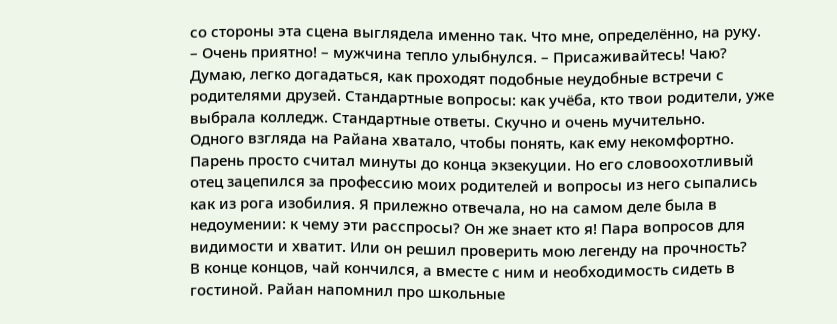со стороны эта сцена выглядела именно так. Что мне, определённо, на руку.
– Очень приятно! – мужчина тепло улыбнулся. – Присаживайтесь! Чаю?
Думаю, легко догадаться, как проходят подобные неудобные встречи с родителями друзей. Стандартные вопросы: как учёба, кто твои родители, уже выбрала колледж. Стандартные ответы. Скучно и очень мучительно.
Одного взгляда на Райана хватало, чтобы понять, как ему некомфортно. Парень просто считал минуты до конца экзекуции. Но его словоохотливый отец зацепился за профессию моих родителей и вопросы из него сыпались как из рога изобилия. Я прилежно отвечала, но на самом деле была в недоумении: к чему эти расспросы? Он же знает кто я! Пара вопросов для видимости и хватит. Или он решил проверить мою легенду на прочность?
В конце концов, чай кончился, а вместе с ним и необходимость сидеть в гостиной. Райан напомнил про школьные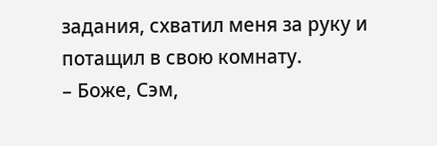задания, схватил меня за руку и потащил в свою комнату.
– Боже, Сэм,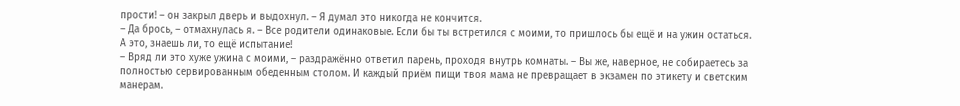прости! – он закрыл дверь и выдохнул. – Я думал это никогда не кончится.
– Да брось, – отмахнулась я. – Все родители одинаковые. Если бы ты встретился с моими, то пришлось бы ещё и на ужин остаться. А это, знаешь ли, то ещё испытание!
– Вряд ли это хуже ужина с моими, – раздражённо ответил парень, проходя внутрь комнаты. – Вы же, наверное, не собираетесь за полностью сервированным обеденным столом. И каждый приём пищи твоя мама не превращает в экзамен по этикету и светским манерам.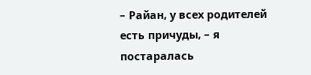– Райан, у всех родителей есть причуды, – я постаралась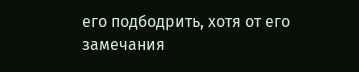его подбодрить, хотя от его замечания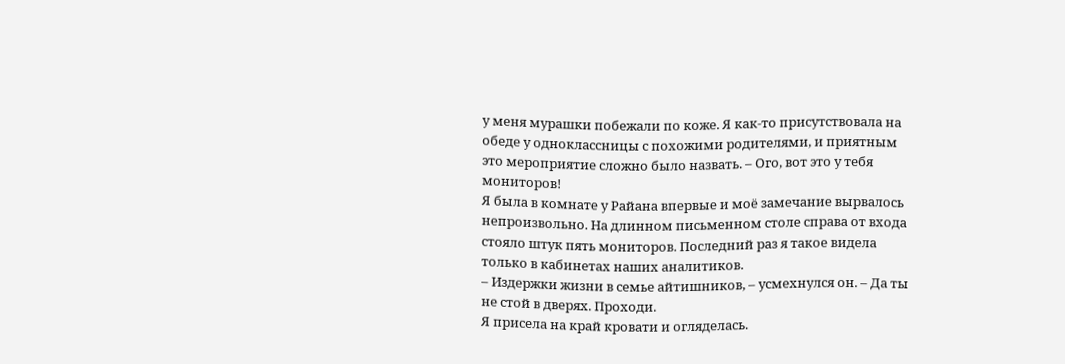у меня мурашки побежали по коже. Я как-то присутствовала на обеде у одноклассницы с похожими родителями, и приятным это мероприятие сложно было назвать. – Ого, вот это у тебя мониторов!
Я была в комнате у Райана впервые и моё замечание вырвалось непроизвольно. На длинном письменном столе справа от входа стояло штук пять мониторов. Последний раз я такое видела только в кабинетах наших аналитиков.
– Издержки жизни в семье айтишников, – усмехнулся он. – Да ты не стой в дверях. Проходи.
Я присела на край кровати и огляделась.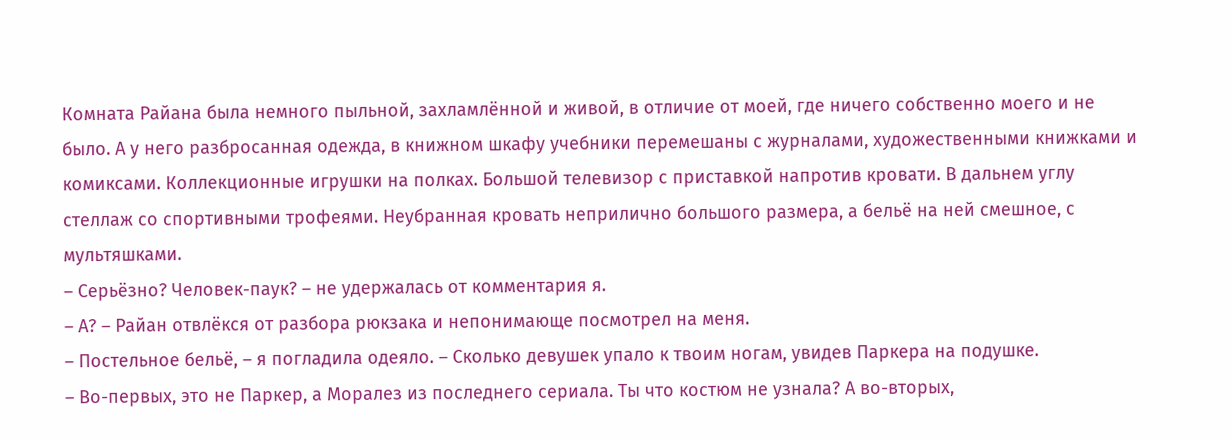Комната Райана была немного пыльной, захламлённой и живой, в отличие от моей, где ничего собственно моего и не было. А у него разбросанная одежда, в книжном шкафу учебники перемешаны с журналами, художественными книжками и комиксами. Коллекционные игрушки на полках. Большой телевизор с приставкой напротив кровати. В дальнем углу стеллаж со спортивными трофеями. Неубранная кровать неприлично большого размера, а бельё на ней смешное, с мультяшками.
– Серьёзно? Человек-паук? – не удержалась от комментария я.
– А? – Райан отвлёкся от разбора рюкзака и непонимающе посмотрел на меня.
– Постельное бельё, – я погладила одеяло. – Сколько девушек упало к твоим ногам, увидев Паркера на подушке.
– Во-первых, это не Паркер, а Моралез из последнего сериала. Ты что костюм не узнала? А во-вторых,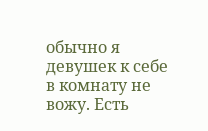обычно я девушек к себе в комнату не вожу. Есть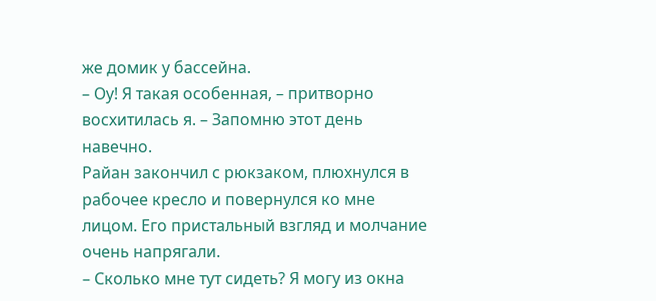же домик у бассейна.
– Оу! Я такая особенная, – притворно восхитилась я. – Запомню этот день навечно.
Райан закончил с рюкзаком, плюхнулся в рабочее кресло и повернулся ко мне лицом. Его пристальный взгляд и молчание очень напрягали.
– Сколько мне тут сидеть? Я могу из окна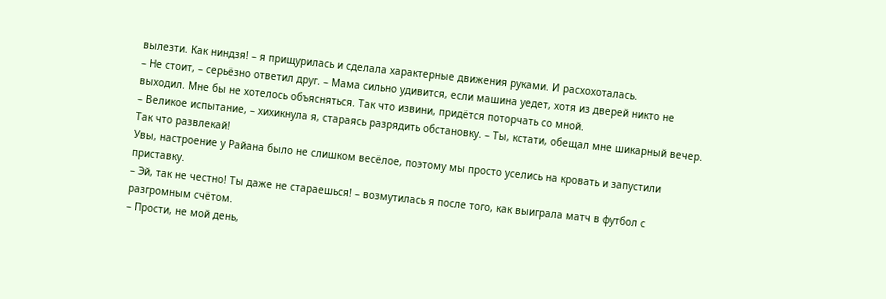вылезти. Как ниндзя! – я прищурилась и сделала характерные движения руками. И расхохоталась.
– Не стоит, – серьёзно ответил друг. – Мама сильно удивится, если машина уедет, хотя из дверей никто не выходил. Мне бы не хотелось объясняться. Так что извини, придётся поторчать со мной.
– Великое испытание, – хихикнула я, стараясь разрядить обстановку. – Ты, кстати, обещал мне шикарный вечер. Так что развлекай!
Увы, настроение у Райана было не слишком весёлое, поэтому мы просто уселись на кровать и запустили приставку.
– Эй, так не честно! Ты даже не стараешься! – возмутилась я после того, как выиграла матч в футбол с разгромным счётом.
– Прости, не мой день,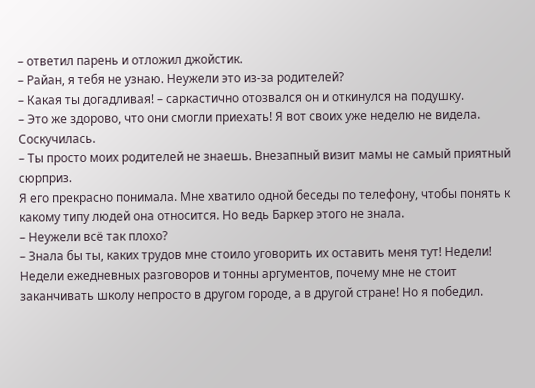– ответил парень и отложил джойстик.
– Райан, я тебя не узнаю. Неужели это из-за родителей?
– Какая ты догадливая! – саркастично отозвался он и откинулся на подушку.
– Это же здорово, что они смогли приехать! Я вот своих уже неделю не видела. Соскучилась.
– Ты просто моих родителей не знаешь. Внезапный визит мамы не самый приятный сюрприз.
Я его прекрасно понимала. Мне хватило одной беседы по телефону, чтобы понять к какому типу людей она относится. Но ведь Баркер этого не знала.
– Неужели всё так плохо?
– Знала бы ты, каких трудов мне стоило уговорить их оставить меня тут! Недели! Недели ежедневных разговоров и тонны аргументов, почему мне не стоит заканчивать школу непросто в другом городе, а в другой стране! Но я победил.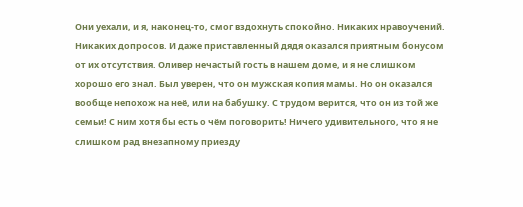Они уехали, и я, наконец-то, смог вздохнуть спокойно. Никаких нравоучений. Никаких допросов. И даже приставленный дядя оказался приятным бонусом от их отсутствия. Оливер нечастый гость в нашем доме, и я не слишком хорошо его знал. Был уверен, что он мужская копия мамы. Но он оказался вообще непохож на неё, или на бабушку. С трудом верится, что он из той же семьи! С ним хотя бы есть о чём поговорить! Ничего удивительного, что я не слишком рад внезапному приезду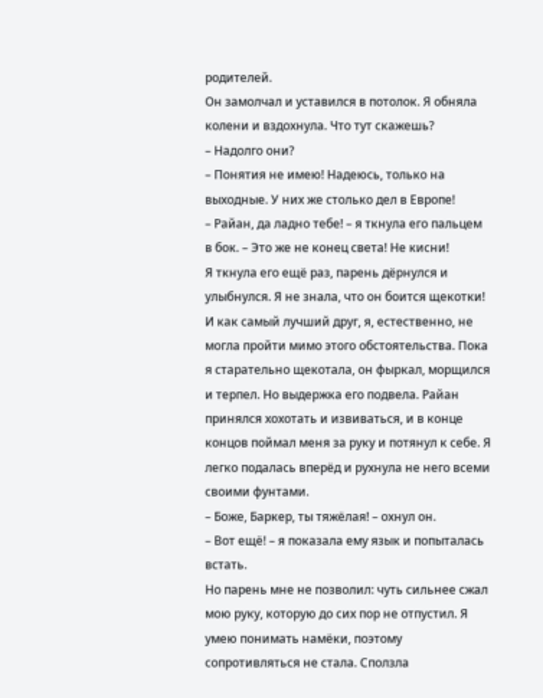родителей.
Он замолчал и уставился в потолок. Я обняла колени и вздохнула. Что тут скажешь?
– Надолго они?
– Понятия не имею! Надеюсь, только на выходные. У них же столько дел в Европе!
– Райан, да ладно тебе! – я ткнула его пальцем в бок. – Это же не конец света! Не кисни!
Я ткнула его ещё раз, парень дёрнулся и улыбнулся. Я не знала, что он боится щекотки! И как самый лучший друг, я, естественно, не могла пройти мимо этого обстоятельства. Пока я старательно щекотала, он фыркал, морщился и терпел. Но выдержка его подвела. Райан принялся хохотать и извиваться, и в конце концов поймал меня за руку и потянул к себе. Я легко подалась вперёд и рухнула не него всеми своими фунтами.
– Боже, Баркер, ты тяжёлая! – охнул он.
– Вот ещё! – я показала ему язык и попыталась встать.
Но парень мне не позволил: чуть сильнее сжал мою руку, которую до сих пор не отпустил. Я умею понимать намёки, поэтому сопротивляться не стала. Сползла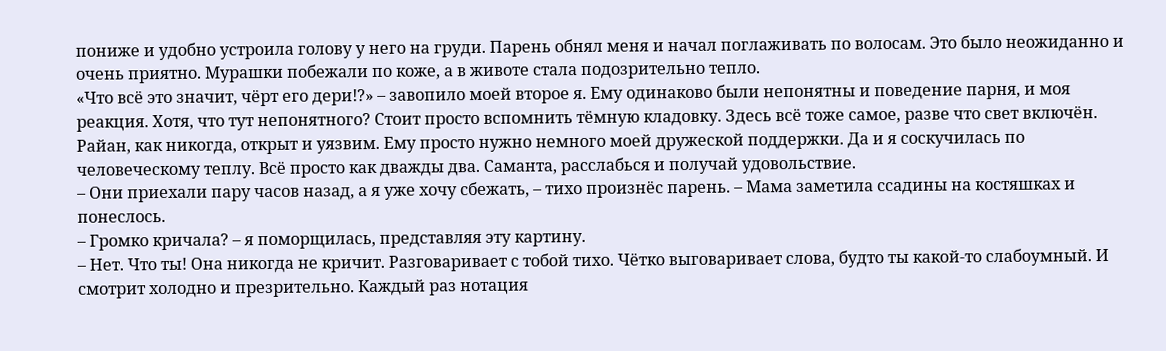пониже и удобно устроила голову у него на груди. Парень обнял меня и начал поглаживать по волосам. Это было неожиданно и очень приятно. Мурашки побежали по коже, а в животе стала подозрительно тепло.
«Что всё это значит, чёрт его дери!?» – завопило моей второе я. Ему одинаково были непонятны и поведение парня, и моя реакция. Хотя, что тут непонятного? Стоит просто вспомнить тёмную кладовку. Здесь всё тоже самое, разве что свет включён. Райан, как никогда, открыт и уязвим. Ему просто нужно немного моей дружеской поддержки. Да и я соскучилась по человеческому теплу. Всё просто как дважды два. Саманта, расслабься и получай удовольствие.
– Они приехали пару часов назад, а я уже хочу сбежать, – тихо произнёс парень. – Мама заметила ссадины на костяшках и понеслось.
– Громко кричала? – я поморщилась, представляя эту картину.
– Нет. Что ты! Она никогда не кричит. Разговаривает с тобой тихо. Чётко выговаривает слова, будто ты какой-то слабоумный. И смотрит холодно и презрительно. Каждый раз нотация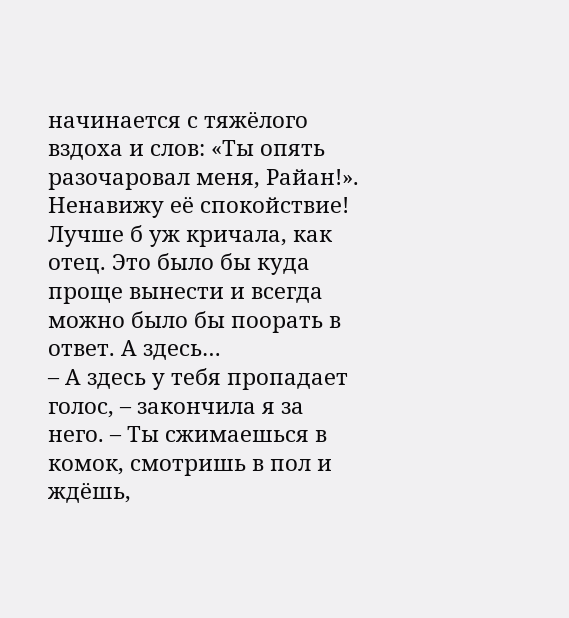начинается с тяжёлого вздоха и слов: «Ты опять разочаровал меня, Райан!». Ненавижу её спокойствие! Лучше б уж кричала, как отец. Это было бы куда проще вынести и всегда можно было бы поорать в ответ. А здесь…
– А здесь у тебя пропадает голос, – закончила я за него. – Ты сжимаешься в комок, смотришь в пол и ждёшь,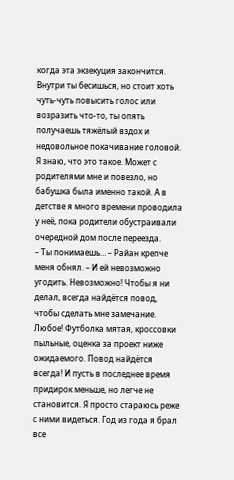когда эта экзекуция закончится. Внутри ты бесишься, но стоит хоть чуть-чуть повысить голос или возразить что-то, ты опять получаешь тяжёлый вздох и недовольное покачивание головой. Я знаю, что это такое. Может с родителями мне и повезло, но бабушка была именно такой. А в детстве я много времени проводила у неё, пока родители обустраивали очередной дом после переезда.
– Ты понимаешь… – Райан крепче меня обнял. – И ей невозможно угодить. Невозможно! Чтобы я ни делал, всегда найдётся повод, чтобы сделать мне замечание. Любое! Футболка мятая, кроссовки пыльные, оценка за проект ниже ожидаемого. Повод найдётся всегда! И пусть в последнее время придирок меньше, но легче не становится. Я просто стараюсь реже с ними видеться. Год из года я брал все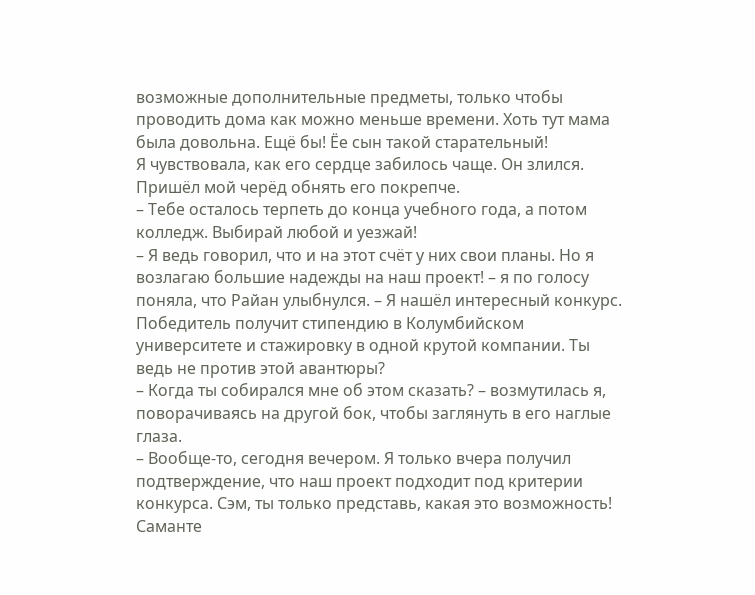возможные дополнительные предметы, только чтобы проводить дома как можно меньше времени. Хоть тут мама была довольна. Ещё бы! Ёе сын такой старательный!
Я чувствовала, как его сердце забилось чаще. Он злился. Пришёл мой черёд обнять его покрепче.
– Тебе осталось терпеть до конца учебного года, а потом колледж. Выбирай любой и уезжай!
– Я ведь говорил, что и на этот счёт у них свои планы. Но я возлагаю большие надежды на наш проект! – я по голосу поняла, что Райан улыбнулся. – Я нашёл интересный конкурс. Победитель получит стипендию в Колумбийском университете и стажировку в одной крутой компании. Ты ведь не против этой авантюры?
– Когда ты собирался мне об этом сказать? – возмутилась я, поворачиваясь на другой бок, чтобы заглянуть в его наглые глаза.
– Вообще-то, сегодня вечером. Я только вчера получил подтверждение, что наш проект подходит под критерии конкурса. Сэм, ты только представь, какая это возможность!
Саманте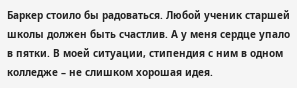Баркер стоило бы радоваться. Любой ученик старшей школы должен быть счастлив. А у меня сердце упало в пятки. В моей ситуации, стипендия с ним в одном колледже – не слишком хорошая идея.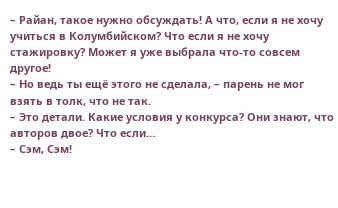– Райан, такое нужно обсуждать! А что, если я не хочу учиться в Колумбийском? Что если я не хочу стажировку? Может я уже выбрала что-то совсем другое!
– Но ведь ты ещё этого не сделала, – парень не мог взять в толк, что не так.
– Это детали. Какие условия у конкурса? Они знают, что авторов двое? Что если…
– Сэм, Сэм!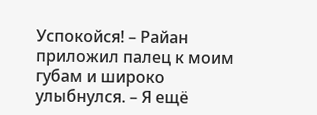Успокойся! – Райан приложил палец к моим губам и широко улыбнулся. – Я ещё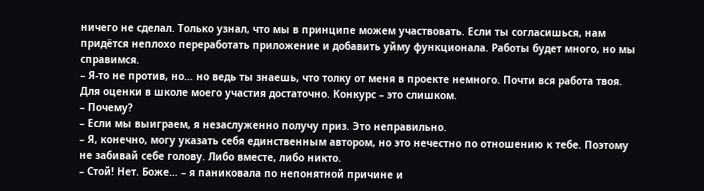ничего не сделал. Только узнал, что мы в принципе можем участвовать. Если ты согласишься, нам придётся неплохо переработать приложение и добавить уйму функционала. Работы будет много, но мы справимся.
– Я-то не против, но… но ведь ты знаешь, что толку от меня в проекте немного. Почти вся работа твоя. Для оценки в школе моего участия достаточно. Конкурс – это слишком.
– Почему?
– Если мы выиграем, я незаслуженно получу приз. Это неправильно.
– Я, конечно, могу указать себя единственным автором, но это нечестно по отношению к тебе. Поэтому не забивай себе голову. Либо вместе, либо никто.
– Стой! Нет. Боже… – я паниковала по непонятной причине и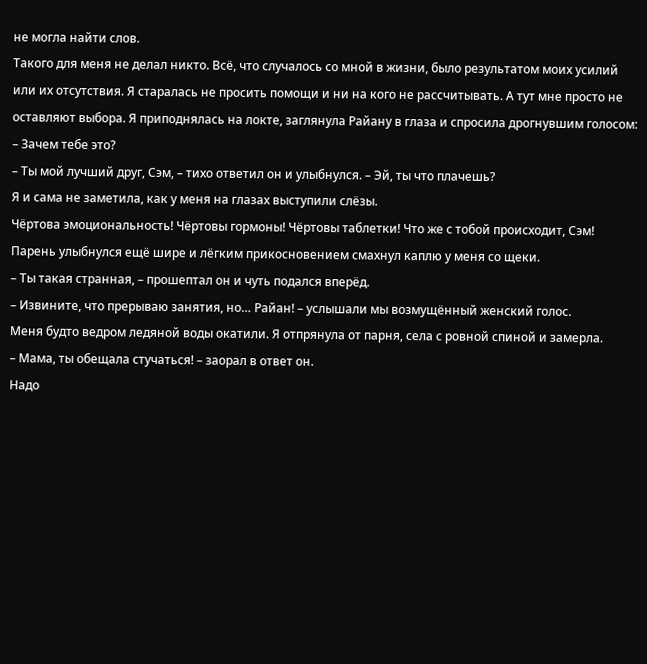не могла найти слов.
Такого для меня не делал никто. Всё, что случалось со мной в жизни, было результатом моих усилий или их отсутствия. Я старалась не просить помощи и ни на кого не рассчитывать. А тут мне просто не оставляют выбора. Я приподнялась на локте, заглянула Райану в глаза и спросила дрогнувшим голосом:
– Зачем тебе это?
– Ты мой лучший друг, Сэм, – тихо ответил он и улыбнулся. – Эй, ты что плачешь?
Я и сама не заметила, как у меня на глазах выступили слёзы.
Чёртова эмоциональность! Чёртовы гормоны! Чёртовы таблетки! Что же с тобой происходит, Сэм!
Парень улыбнулся ещё шире и лёгким прикосновением смахнул каплю у меня со щеки.
– Ты такая странная, – прошептал он и чуть подался вперёд.
– Извините, что прерываю занятия, но… Райан! – услышали мы возмущённый женский голос.
Меня будто ведром ледяной воды окатили. Я отпрянула от парня, села с ровной спиной и замерла.
– Мама, ты обещала стучаться! – заорал в ответ он.
Надо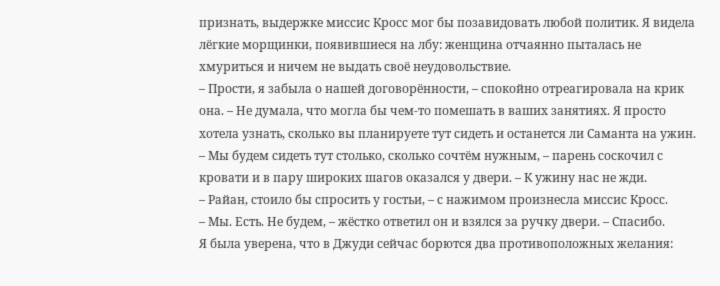признать, выдержке миссис Кросс мог бы позавидовать любой политик. Я видела лёгкие морщинки, появившиеся на лбу: женщина отчаянно пыталась не хмуриться и ничем не выдать своё неудовольствие.
– Прости, я забыла о нашей договорённости, – спокойно отреагировала на крик она. – Не думала, что могла бы чем-то помешать в ваших занятиях. Я просто хотела узнать, сколько вы планируете тут сидеть и останется ли Саманта на ужин.
– Мы будем сидеть тут столько, сколько сочтём нужным, – парень соскочил с кровати и в пару широких шагов оказался у двери. – К ужину нас не жди.
– Райан, стоило бы спросить у гостьи, – с нажимом произнесла миссис Кросс.
– Мы. Есть. Не будем, – жёстко ответил он и взялся за ручку двери. – Спасибо.
Я была уверена, что в Джуди сейчас борются два противоположных желания: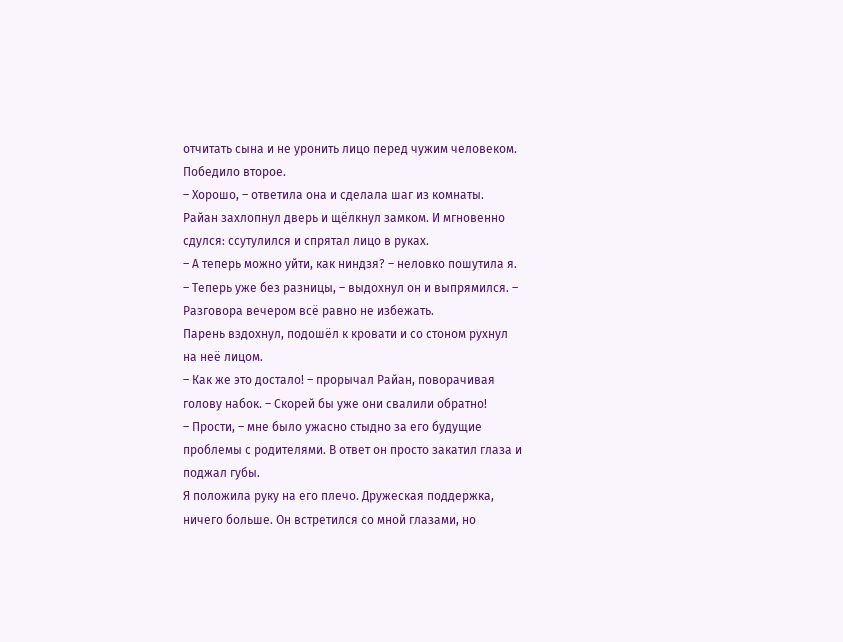отчитать сына и не уронить лицо перед чужим человеком. Победило второе.
– Хорошо, – ответила она и сделала шаг из комнаты.
Райан захлопнул дверь и щёлкнул замком. И мгновенно сдулся: ссутулился и спрятал лицо в руках.
– А теперь можно уйти, как ниндзя? – неловко пошутила я.
– Теперь уже без разницы, – выдохнул он и выпрямился. – Разговора вечером всё равно не избежать.
Парень вздохнул, подошёл к кровати и со стоном рухнул на неё лицом.
– Как же это достало! – прорычал Райан, поворачивая голову набок. – Скорей бы уже они свалили обратно!
– Прости, – мне было ужасно стыдно за его будущие проблемы с родителями. В ответ он просто закатил глаза и поджал губы.
Я положила руку на его плечо. Дружеская поддержка, ничего больше. Он встретился со мной глазами, но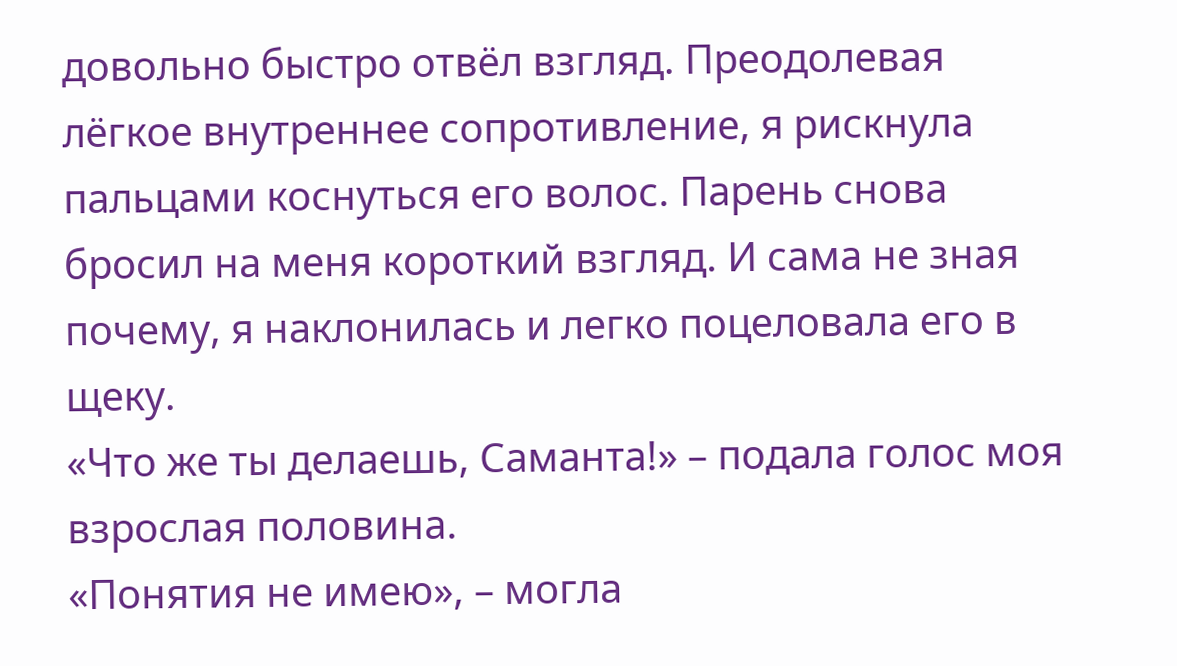довольно быстро отвёл взгляд. Преодолевая лёгкое внутреннее сопротивление, я рискнула пальцами коснуться его волос. Парень снова бросил на меня короткий взгляд. И сама не зная почему, я наклонилась и легко поцеловала его в щеку.
«Что же ты делаешь, Саманта!» – подала голос моя взрослая половина.
«Понятия не имею», – могла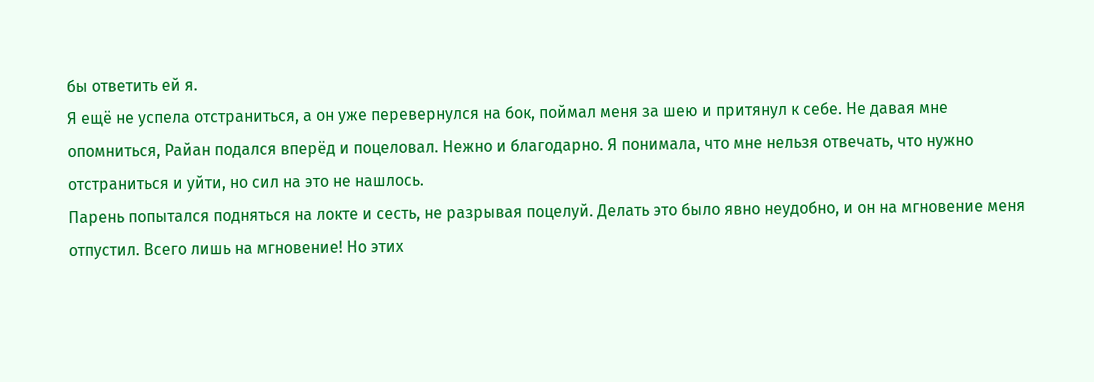бы ответить ей я.
Я ещё не успела отстраниться, а он уже перевернулся на бок, поймал меня за шею и притянул к себе. Не давая мне опомниться, Райан подался вперёд и поцеловал. Нежно и благодарно. Я понимала, что мне нельзя отвечать, что нужно отстраниться и уйти, но сил на это не нашлось.
Парень попытался подняться на локте и сесть, не разрывая поцелуй. Делать это было явно неудобно, и он на мгновение меня отпустил. Всего лишь на мгновение! Но этих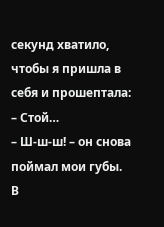секунд хватило, чтобы я пришла в себя и прошептала:
– Стой…
– Ш-ш-ш! – он снова поймал мои губы.
В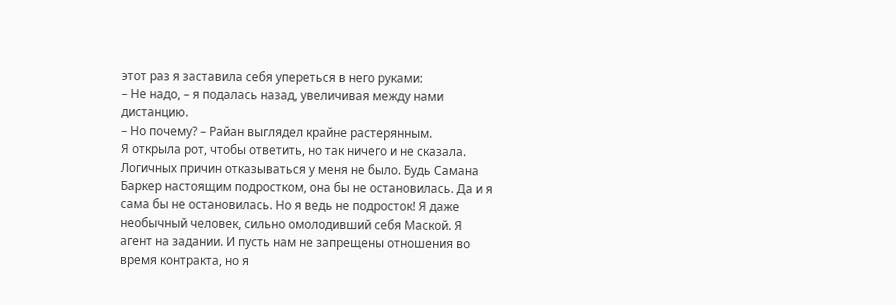этот раз я заставила себя упереться в него руками:
– Не надо, – я подалась назад, увеличивая между нами дистанцию.
– Но почему? – Райан выглядел крайне растерянным.
Я открыла рот, чтобы ответить, но так ничего и не сказала. Логичных причин отказываться у меня не было. Будь Самана Баркер настоящим подростком, она бы не остановилась. Да и я сама бы не остановилась. Но я ведь не подросток! Я даже необычный человек, сильно омолодивший себя Маской. Я агент на задании. И пусть нам не запрещены отношения во время контракта, но я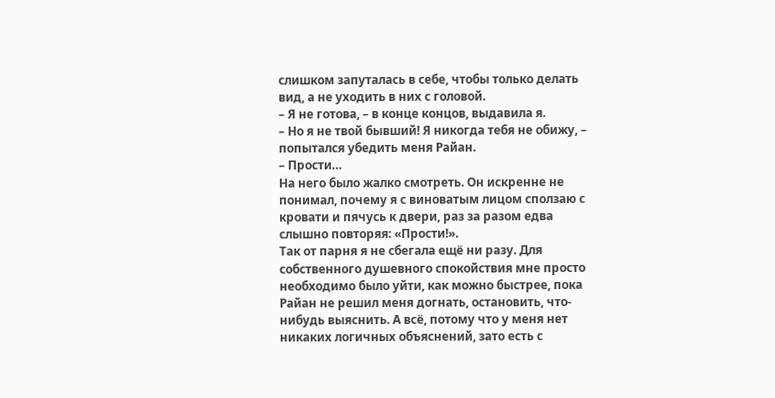слишком запуталась в себе, чтобы только делать вид, а не уходить в них с головой.
– Я не готова, – в конце концов, выдавила я.
– Но я не твой бывший! Я никогда тебя не обижу, – попытался убедить меня Райан.
– Прости…
На него было жалко смотреть. Он искренне не понимал, почему я с виноватым лицом сползаю с кровати и пячусь к двери, раз за разом едва слышно повторяя: «Прости!».
Так от парня я не сбегала ещё ни разу. Для собственного душевного спокойствия мне просто необходимо было уйти, как можно быстрее, пока Райан не решил меня догнать, остановить, что-нибудь выяснить. А всё, потому что у меня нет никаких логичных объяснений, зато есть с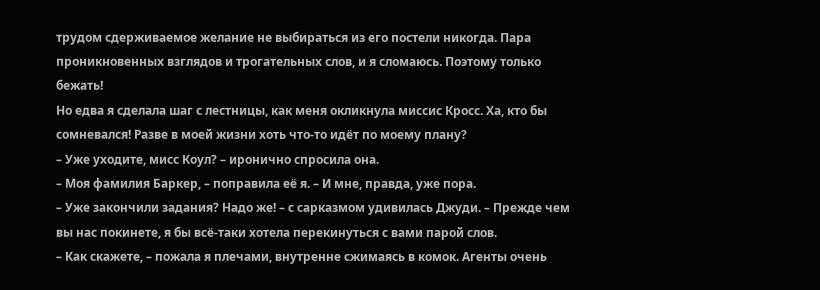трудом сдерживаемое желание не выбираться из его постели никогда. Пара проникновенных взглядов и трогательных слов, и я сломаюсь. Поэтому только бежать!
Но едва я сделала шаг с лестницы, как меня окликнула миссис Кросс. Ха, кто бы сомневался! Разве в моей жизни хоть что-то идёт по моему плану?
– Уже уходите, мисс Коул? – иронично спросила она.
– Моя фамилия Баркер, – поправила её я. – И мне, правда, уже пора.
– Уже закончили задания? Надо же! – с сарказмом удивилась Джуди. – Прежде чем вы нас покинете, я бы всё-таки хотела перекинуться с вами парой слов.
– Как скажете, – пожала я плечами, внутренне сжимаясь в комок. Агенты очень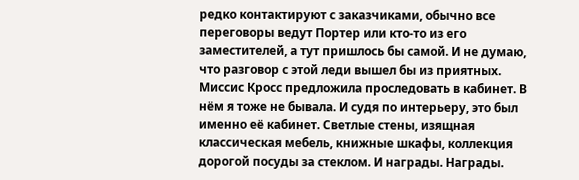редко контактируют с заказчиками, обычно все переговоры ведут Портер или кто-то из его заместителей, а тут пришлось бы самой. И не думаю, что разговор с этой леди вышел бы из приятных.
Миссис Кросс предложила проследовать в кабинет. В нём я тоже не бывала. И судя по интерьеру, это был именно её кабинет. Светлые стены, изящная классическая мебель, книжные шкафы, коллекция дорогой посуды за стеклом. И награды. Награды.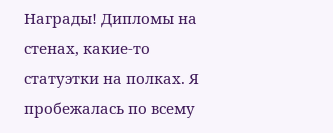Награды! Дипломы на стенах, какие-то статуэтки на полках. Я пробежалась по всему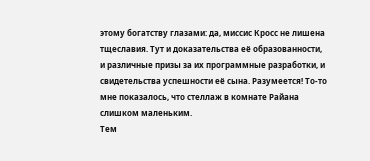этому богатству глазами: да, миссис Кросс не лишена тщеславия. Тут и доказательства её образованности, и различные призы за их программные разработки, и свидетельства успешности её сына. Разумеется! То-то мне показалось, что стеллаж в комнате Райана слишком маленьким.
Тем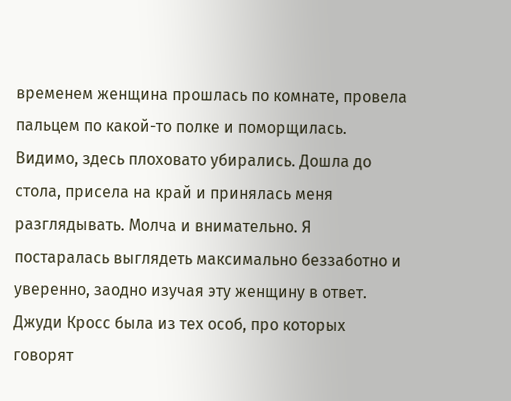временем женщина прошлась по комнате, провела пальцем по какой-то полке и поморщилась. Видимо, здесь плоховато убирались. Дошла до стола, присела на край и принялась меня разглядывать. Молча и внимательно. Я постаралась выглядеть максимально беззаботно и уверенно, заодно изучая эту женщину в ответ.
Джуди Кросс была из тех особ, про которых говорят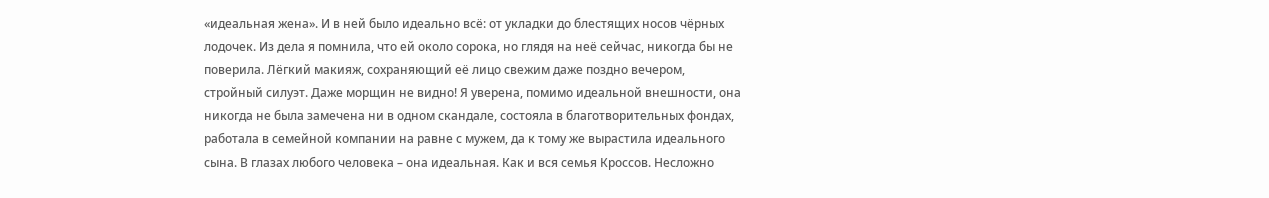«идеальная жена». И в ней было идеально всё: от укладки до блестящих носов чёрных лодочек. Из дела я помнила, что ей около сорока, но глядя на неё сейчас, никогда бы не поверила. Лёгкий макияж, сохраняющий её лицо свежим даже поздно вечером, стройный силуэт. Даже морщин не видно! Я уверена, помимо идеальной внешности, она никогда не была замечена ни в одном скандале, состояла в благотворительных фондах, работала в семейной компании на равне с мужем, да к тому же вырастила идеального сына. В глазах любого человека – она идеальная. Как и вся семья Кроссов. Несложно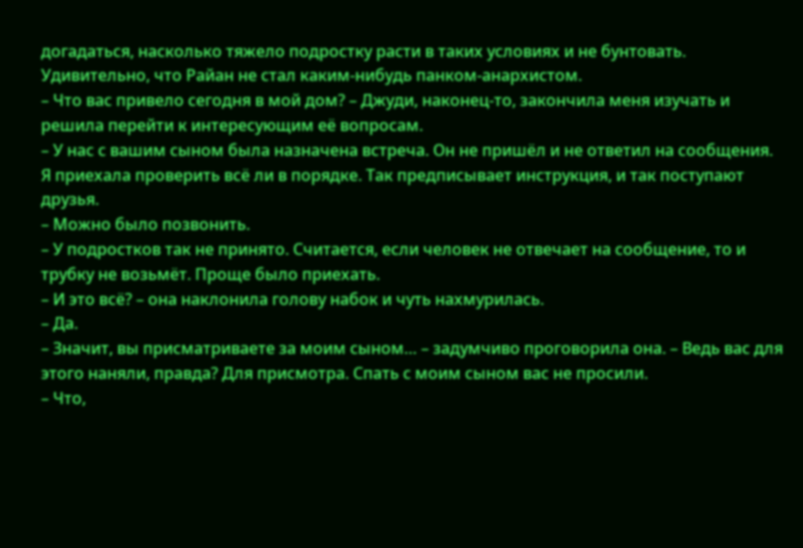догадаться, насколько тяжело подростку расти в таких условиях и не бунтовать. Удивительно, что Райан не стал каким-нибудь панком-анархистом.
– Что вас привело сегодня в мой дом? – Джуди, наконец-то, закончила меня изучать и решила перейти к интересующим её вопросам.
– У нас с вашим сыном была назначена встреча. Он не пришёл и не ответил на сообщения. Я приехала проверить всё ли в порядке. Так предписывает инструкция, и так поступают друзья.
– Можно было позвонить.
– У подростков так не принято. Считается, если человек не отвечает на сообщение, то и трубку не возьмёт. Проще было приехать.
– И это всё? – она наклонила голову набок и чуть нахмурилась.
– Да.
– Значит, вы присматриваете за моим сыном… – задумчиво проговорила она. – Ведь вас для этого наняли, правда? Для присмотра. Спать с моим сыном вас не просили.
– Что,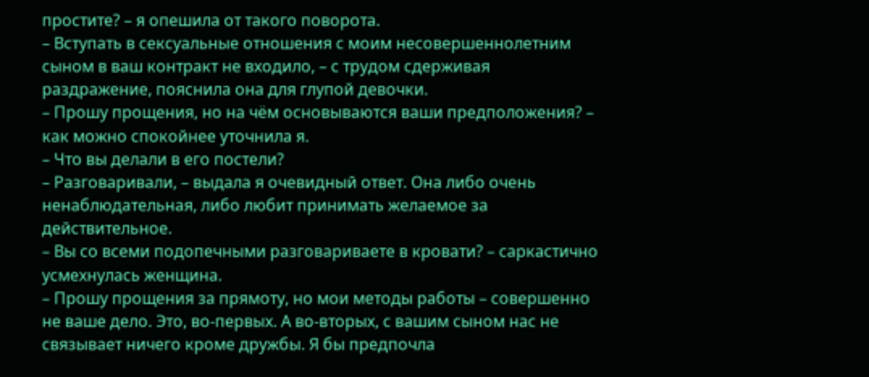простите? – я опешила от такого поворота.
– Вступать в сексуальные отношения с моим несовершеннолетним сыном в ваш контракт не входило, – с трудом сдерживая раздражение, пояснила она для глупой девочки.
– Прошу прощения, но на чём основываются ваши предположения? – как можно спокойнее уточнила я.
– Что вы делали в его постели?
– Разговаривали, – выдала я очевидный ответ. Она либо очень ненаблюдательная, либо любит принимать желаемое за действительное.
– Вы со всеми подопечными разговариваете в кровати? – саркастично усмехнулась женщина.
– Прошу прощения за прямоту, но мои методы работы – совершенно не ваше дело. Это, во-первых. А во-вторых, с вашим сыном нас не связывает ничего кроме дружбы. Я бы предпочла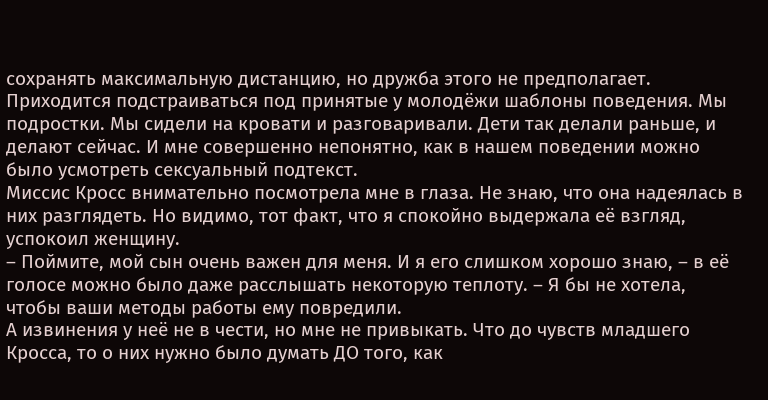сохранять максимальную дистанцию, но дружба этого не предполагает. Приходится подстраиваться под принятые у молодёжи шаблоны поведения. Мы подростки. Мы сидели на кровати и разговаривали. Дети так делали раньше, и делают сейчас. И мне совершенно непонятно, как в нашем поведении можно было усмотреть сексуальный подтекст.
Миссис Кросс внимательно посмотрела мне в глаза. Не знаю, что она надеялась в них разглядеть. Но видимо, тот факт, что я спокойно выдержала её взгляд, успокоил женщину.
– Поймите, мой сын очень важен для меня. И я его слишком хорошо знаю, – в её голосе можно было даже расслышать некоторую теплоту. – Я бы не хотела, чтобы ваши методы работы ему повредили.
А извинения у неё не в чести, но мне не привыкать. Что до чувств младшего Кросса, то о них нужно было думать ДО того, как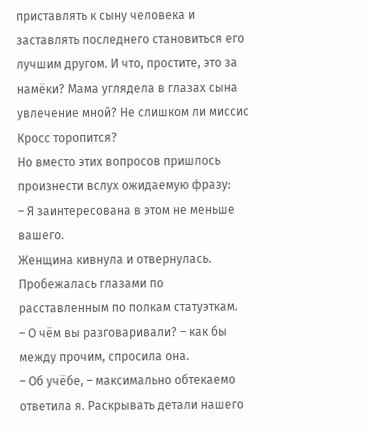приставлять к сыну человека и заставлять последнего становиться его лучшим другом. И что, простите, это за намёки? Мама углядела в глазах сына увлечение мной? Не слишком ли миссис Кросс торопится?
Но вместо этих вопросов пришлось произнести вслух ожидаемую фразу:
– Я заинтересована в этом не меньше вашего.
Женщина кивнула и отвернулась. Пробежалась глазами по расставленным по полкам статуэткам.
– О чём вы разговаривали? – как бы между прочим, спросила она.
– Об учёбе, – максимально обтекаемо ответила я. Раскрывать детали нашего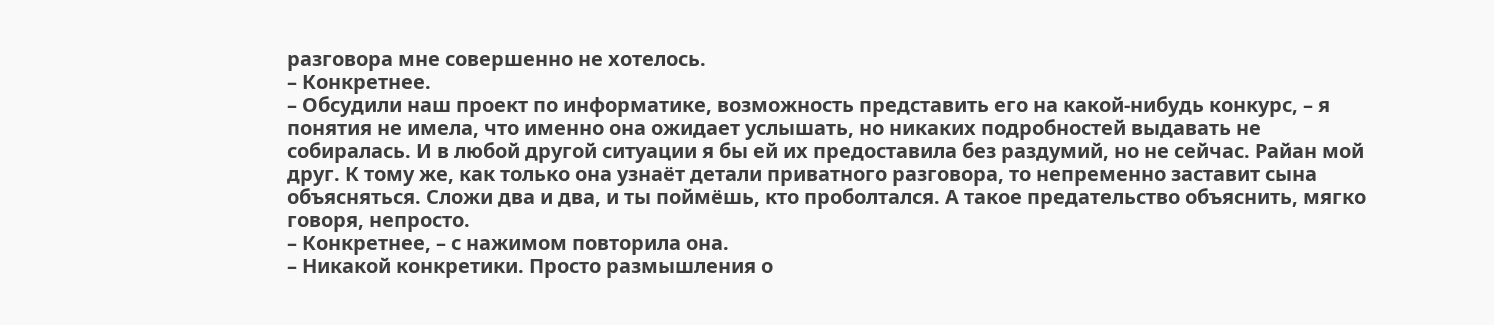разговора мне совершенно не хотелось.
– Конкретнее.
– Обсудили наш проект по информатике, возможность представить его на какой-нибудь конкурс, – я понятия не имела, что именно она ожидает услышать, но никаких подробностей выдавать не собиралась. И в любой другой ситуации я бы ей их предоставила без раздумий, но не сейчас. Райан мой друг. К тому же, как только она узнаёт детали приватного разговора, то непременно заставит сына объясняться. Сложи два и два, и ты поймёшь, кто проболтался. А такое предательство объяснить, мягко говоря, непросто.
– Конкретнее, – с нажимом повторила она.
– Никакой конкретики. Просто размышления о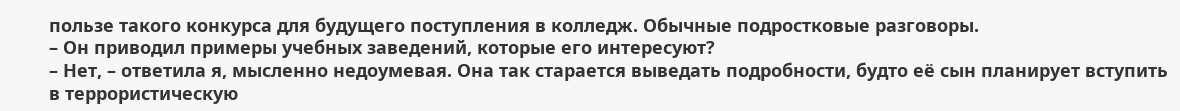пользе такого конкурса для будущего поступления в колледж. Обычные подростковые разговоры.
– Он приводил примеры учебных заведений, которые его интересуют?
– Нет, – ответила я, мысленно недоумевая. Она так старается выведать подробности, будто её сын планирует вступить в террористическую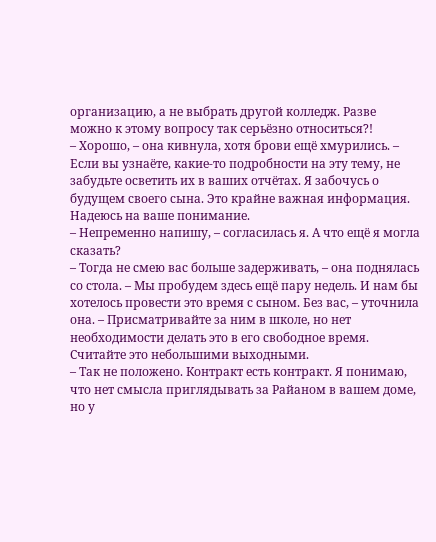организацию, а не выбрать другой колледж. Разве можно к этому вопросу так серьёзно относиться?!
– Хорошо, – она кивнула, хотя брови ещё хмурились. – Если вы узнаёте, какие-то подробности на эту тему, не забудьте осветить их в ваших отчётах. Я забочусь о будущем своего сына. Это крайне важная информация. Надеюсь на ваше понимание.
– Непременно напишу, – согласилась я. А что ещё я могла сказать?
– Тогда не смею вас больше задерживать, – она поднялась со стола. – Мы пробудем здесь ещё пару недель. И нам бы хотелось провести это время с сыном. Без вас, – уточнила она. – Присматривайте за ним в школе, но нет необходимости делать это в его свободное время. Считайте это небольшими выходными.
– Так не положено. Контракт есть контракт. Я понимаю, что нет смысла приглядывать за Райаном в вашем доме, но у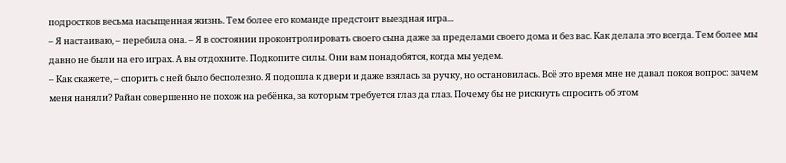подростков весьма насыщенная жизнь. Тем более его команде предстоит выездная игра...
– Я настаиваю, – перебила она. – Я в состоянии проконтролировать своего сына даже за пределами своего дома и без вас. Как делала это всегда. Тем более мы давно не были на его играх. А вы отдохните. Подкопите силы. Они вам понадобятся, когда мы уедем.
– Как скажете, – спорить с ней было бесполезно. Я подошла к двери и даже взялась за ручку, но остановилась. Всё это время мне не давал покоя вопрос: зачем меня наняли? Райан совершенно не похож на ребёнка, за которым требуется глаз да глаз. Почему бы не рискнуть спросить об этом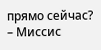прямо сейчас?
– Миссис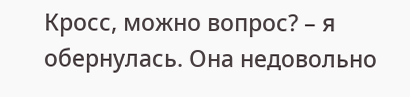Кросс, можно вопрос? – я обернулась. Она недовольно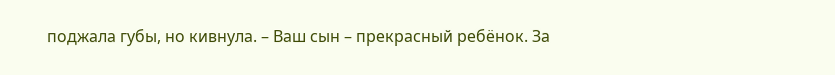поджала губы, но кивнула. – Ваш сын – прекрасный ребёнок. За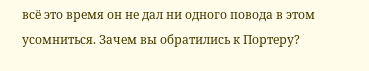всё это время он не дал ни одного повода в этом усомниться. Зачем вы обратились к Портеру?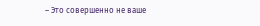– Это совершенно не ваше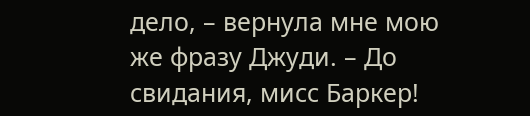дело, – вернула мне мою же фразу Джуди. – До свидания, мисс Баркер!